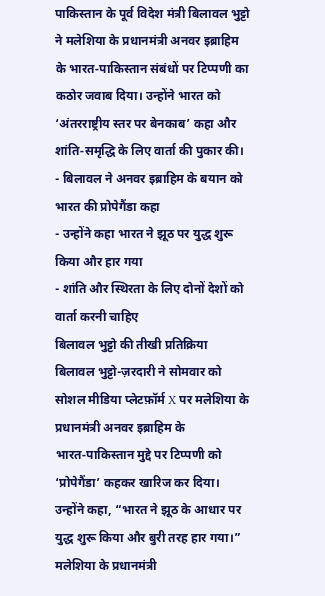पाकिस्तान के पूर्व विदेश मंत्री बिलावल भुट्टो ने मलेशिया के प्रधानमंत्री अनवर इब्राहिम के भारत‑पाकिस्तान संबंधों पर टिप्पणी का कठोर जवाब दिया। उन्होंने भारत को ‘अंतरराष्ट्रीय स्तर पर बेनकाब’ कहा और शांति‑समृद्धि के लिए वार्ता की पुकार की।
- बिलावल ने अनवर इब्राहिम के बयान को भारत की प्रोपेगैंडा कहा
- उन्होंने कहा भारत ने झूठ पर युद्ध शुरू किया और हार गया
- शांति और स्थिरता के लिए दोनों देशों को वार्ता करनी चाहिए
बिलावल भुट्टो की तीखी प्रतिक्रिया
बिलावल भुट्टो-ज़रदारी ने सोमवार को सोशल मीडिया प्लेटफ़ॉर्म X पर मलेशिया के प्रधानमंत्री अनवर इब्राहिम के भारत‑पाकिस्तान मुद्दे पर टिप्पणी को ‘प्रोपेगैंडा’ कहकर खारिज कर दिया। उन्होंने कहा, “भारत ने झूठ के आधार पर युद्ध शुरू किया और बुरी तरह हार गया।”
मलेशिया के प्रधानमंत्री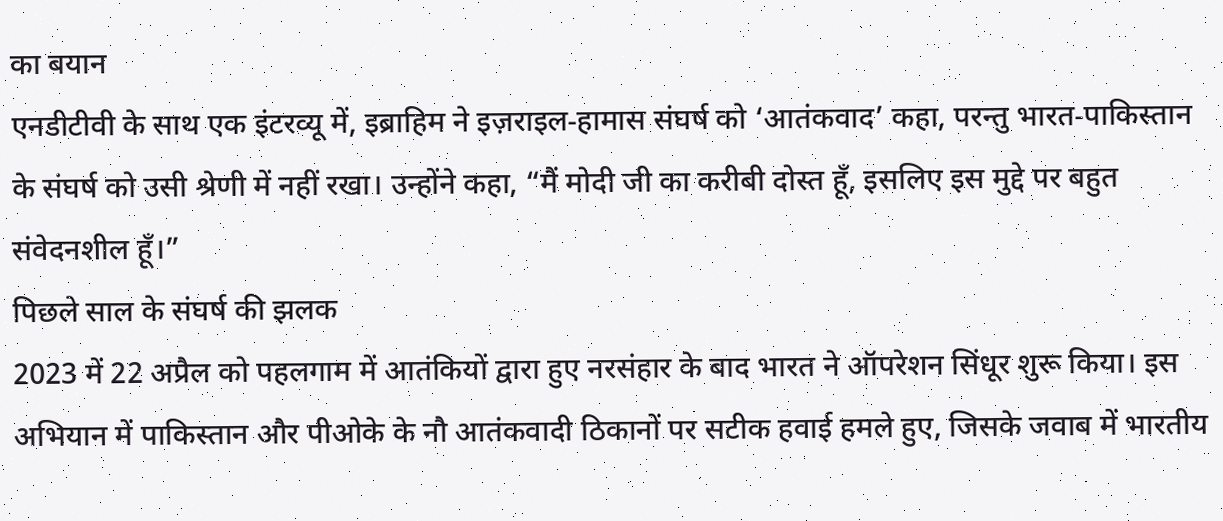का बयान
एनडीटीवी के साथ एक इंटरव्यू में, इब्राहिम ने इज़राइल‑हामास संघर्ष को ‘आतंकवाद’ कहा, परन्तु भारत‑पाकिस्तान के संघर्ष को उसी श्रेणी में नहीं रखा। उन्होंने कहा, “मैं मोदी जी का करीबी दोस्त हूँ, इसलिए इस मुद्दे पर बहुत संवेदनशील हूँ।”
पिछले साल के संघर्ष की झलक
2023 में 22 अप्रैल को पहलगाम में आतंकियों द्वारा हुए नरसंहार के बाद भारत ने ऑपरेशन सिंधूर शुरू किया। इस अभियान में पाकिस्तान और पीओके के नौ आतंकवादी ठिकानों पर सटीक हवाई हमले हुए, जिसके जवाब में भारतीय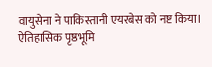वायुसेना ने पाकिस्तानी एयरबेस को नष्ट किया।
ऐतिहासिक पृष्ठभूमि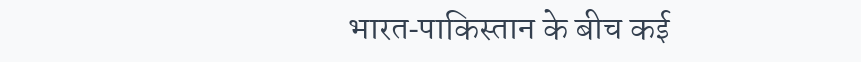भारत‑पाकिस्तान के बीच कई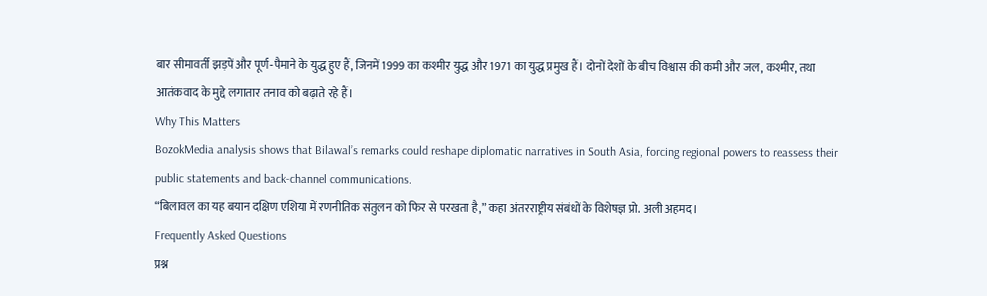बार सीमावर्ती झड़पें और पूर्ण‑पैमाने के युद्ध हुए हैं, जिनमें 1999 का कश्मीर युद्ध और 1971 का युद्ध प्रमुख हैं। दोनों देशों के बीच विश्वास की कमी और जल, कश्मीर, तथा आतंकवाद के मुद्दे लगातार तनाव को बढ़ाते रहे हैं।
Why This Matters
BozokMedia analysis shows that Bilawal’s remarks could reshape diplomatic narratives in South Asia, forcing regional powers to reassess their public statements and back‑channel communications.
“बिलावल का यह बयान दक्षिण एशिया में रणनीतिक संतुलन को फिर से परखता है,” कहा अंतरराष्ट्रीय संबंधों के विशेषज्ञ प्रो. अली अहमद।
Frequently Asked Questions
प्रश्न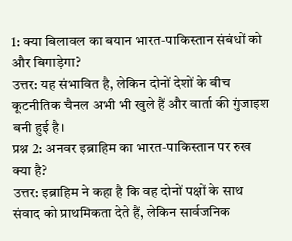1: क्या बिलावल का बयान भारत‑पाकिस्तान संबंधों को और बिगाड़ेगा?
उत्तर: यह संभावित है, लेकिन दोनों देशों के बीच कूटनीतिक चैनल अभी भी खुले हैं और वार्ता की गुंजाइश बनी हुई है।
प्रश्न 2: अनवर इब्राहिम का भारत‑पाकिस्तान पर रुख क्या है?
उत्तर: इब्राहिम ने कहा है कि वह दोनों पक्षों के साथ संवाद को प्राथमिकता देते हैं, लेकिन सार्वजनिक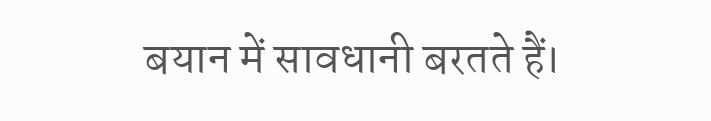बयान में सावधानी बरतते हैं।